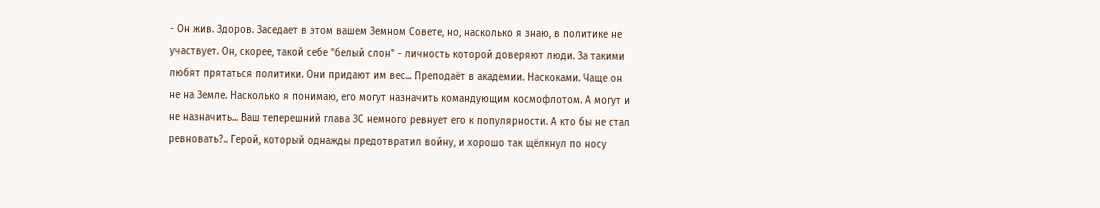- Он жив. Здоров. Заседает в этом вашем Земном Совете, но, насколько я знаю, в политике не участвует. Он, скорее, такой себе "белый слон" - личность которой доверяют люди. За такими любят прятаться политики. Они придают им вес... Преподаёт в академии. Наскоками. Чаще он не на Земле. Насколько я понимаю, его могут назначить командующим космофлотом. А могут и не назначить... Ваш теперешний глава ЗС немного ревнует его к популярности. А кто бы не стал ревновать?.. Герой, который однажды предотвратил войну, и хорошо так щёлкнул по носу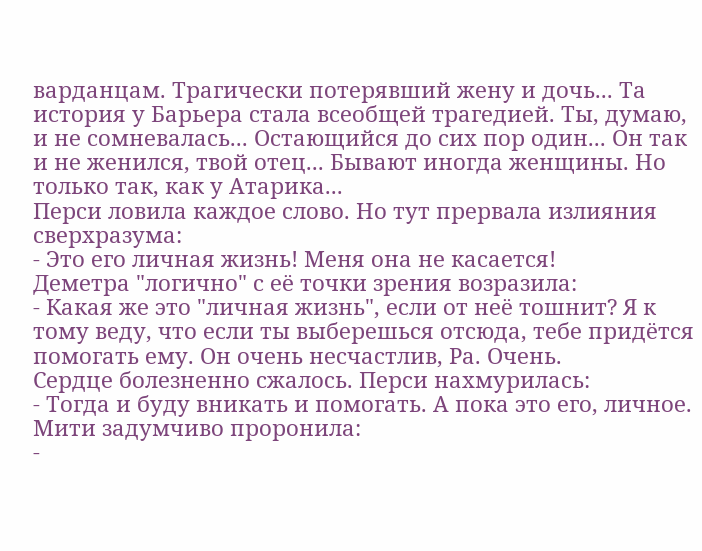варданцам. Трагически потерявший жену и дочь... Та история у Барьера стала всеобщей трагедией. Ты, думаю, и не сомневалась... Остающийся до сих пор один... Он так и не женился, твой отец... Бывают иногда женщины. Но только так, как у Атарика...
Перси ловила каждое слово. Но тут прервала излияния сверхразума:
- Это его личная жизнь! Меня она не касается!
Деметра "логично" с её точки зрения возразила:
- Какая же это "личная жизнь", если от неё тошнит? Я к тому веду, что если ты выберешься отсюда, тебе придётся помогать ему. Он очень несчастлив, Ра. Очень.
Сердце болезненно сжалось. Перси нахмурилась:
- Тогда и буду вникать и помогать. А пока это его, личное.
Мити задумчиво проронила:
-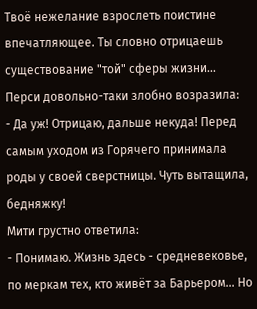Твоё нежелание взрослеть поистине впечатляющее. Ты словно отрицаешь существование "той" сферы жизни...
Перси довольно-таки злобно возразила:
- Да уж! Отрицаю, дальше некуда! Перед самым уходом из Горячего принимала роды у своей сверстницы. Чуть вытащила, бедняжку!
Мити грустно ответила:
- Понимаю. Жизнь здесь - средневековье, по меркам тех, кто живёт за Барьером... Но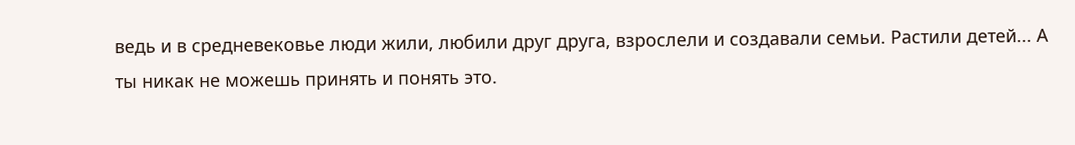ведь и в средневековье люди жили, любили друг друга, взрослели и создавали семьи. Растили детей... А ты никак не можешь принять и понять это.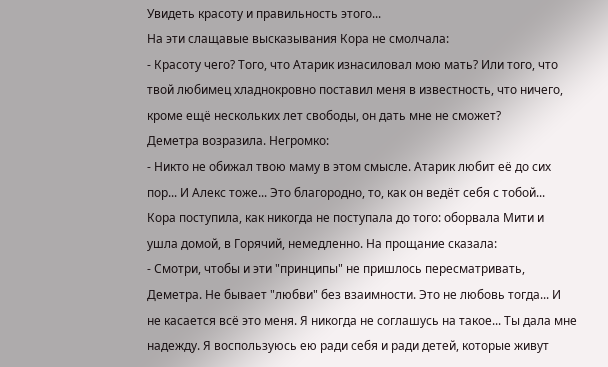Увидеть красоту и правильность этого...
На эти слащавые высказывания Кора не смолчала:
- Красоту чего? Того, что Атарик изнасиловал мою мать? Или того, что твой любимец хладнокровно поставил меня в известность, что ничего, кроме ещё нескольких лет свободы, он дать мне не сможет?
Деметра возразила. Негромко:
- Никто не обижал твою маму в этом смысле. Атарик любит её до сих пор... И Алекс тоже... Это благородно, то, как он ведёт себя с тобой...
Кора поступила, как никогда не поступала до того: оборвала Мити и ушла домой, в Горячий, немедленно. На прощание сказала:
- Смотри, чтобы и эти "принципы" не пришлось пересматривать, Деметра. Не бывает "любви" без взаимности. Это не любовь тогда... И не касается всё это меня. Я никогда не соглашусь на такое... Ты дала мне надежду. Я воспользуюсь ею ради себя и ради детей, которые живут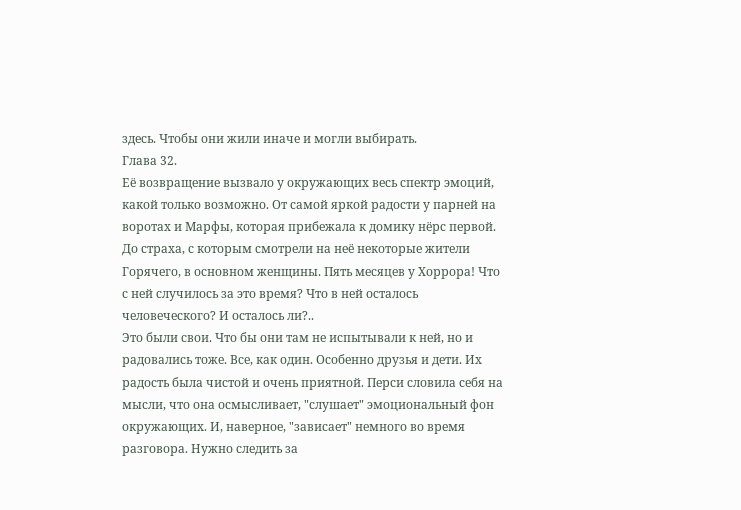здесь. Чтобы они жили иначе и могли выбирать.
Глава 32.
Её возвращение вызвало у окружающих весь спектр эмоций, какой только возможно. От самой яркой радости у парней на воротах и Марфы, которая прибежала к домику нёрс первой. До страха, с которым смотрели на неё некоторые жители Горячего, в основном женщины. Пять месяцев у Хоррора! Что с ней случилось за это время? Что в ней осталось человеческого? И осталось ли?..
Это были свои. Что бы они там не испытывали к ней, но и радовались тоже. Все, как один. Особенно друзья и дети. Их радость была чистой и очень приятной. Перси словила себя на мысли, что она осмысливает, "слушает" эмоциональный фон окружающих. И, наверное, "зависает" немного во время разговора. Нужно следить за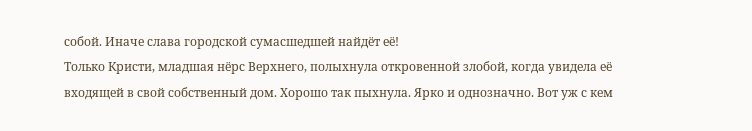собой. Иначе слава городской сумасшедшей найдёт её!
Только Кристи, младшая нёрс Верхнего, полыхнула откровенной злобой, когда увидела её входящей в свой собственный дом. Хорошо так пыхнула. Ярко и однозначно. Вот уж с кем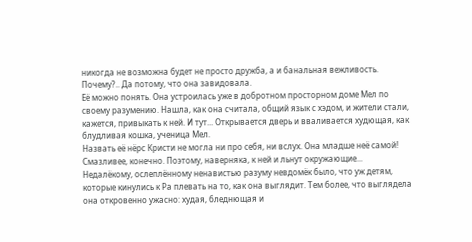никогда не возможна будет не просто дружба, а и банальная вежливость. Почему?.. Да потому, что она завидовала.
Её можно понять. Она устроилась уже в добротном просторном доме Мел по своему разумению. Нашла, как она считала, общий язык с хэдом, и жители стали, кажется, привыкать к ней. И тут... Открывается дверь и вваливается худющая, как блудливая кошка, ученица Мел.
Назвать её нёрс Кристи не могла ни про себя, ни вслух. Она младше неё самой! Смазливее, конечно. Поэтому, наверняка, к ней и льнут окружающие... Недалёкому, ослеплённому ненавистью разуму невдомёк было, что уж детям, которые кинулись к Ра плевать на то, как она выглядит. Тем более, что выглядела она откровенно ужасно: худая, бледнющая и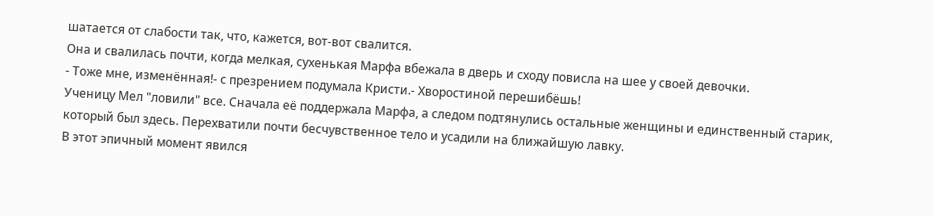шатается от слабости так, что, кажется, вот-вот свалится.
Она и свалилась почти, когда мелкая, сухенькая Марфа вбежала в дверь и сходу повисла на шее у своей девочки.
- Тоже мне, изменённая!- с презрением подумала Кристи.- Хворостиной перешибёшь!
Ученицу Мел "ловили" все. Сначала её поддержала Марфа, а следом подтянулись остальные женщины и единственный старик, который был здесь. Перехватили почти бесчувственное тело и усадили на ближайшую лавку.
В этот эпичный момент явился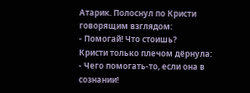Атарик. Полоснул по Кристи говорящим взглядом:
- Помогай! Что стоишь?
Кристи только плечом дёрнула:
- Чего помогать-то, если она в сознании!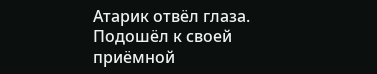Атарик отвёл глаза. Подошёл к своей приёмной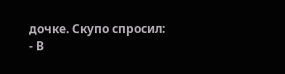дочке. Скупо спросил:
- В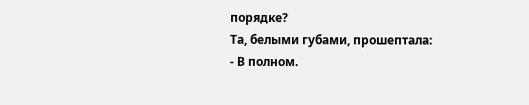порядке?
Та, белыми губами, прошептала:
- В полном.